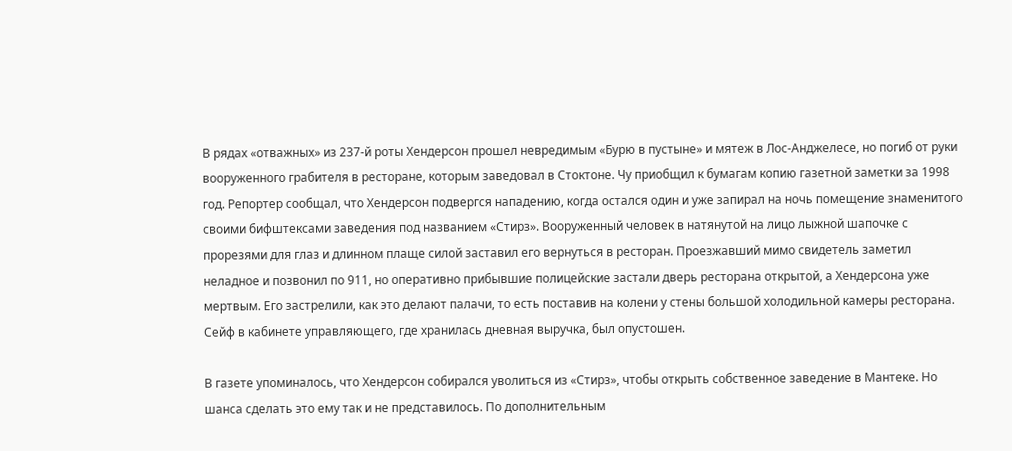В рядах «отважных» из 237-й роты Хендерсон прошел невредимым «Бурю в пустыне» и мятеж в Лос-Анджелесе, но погиб от руки вооруженного грабителя в ресторане, которым заведовал в Стоктоне. Чу приобщил к бумагам копию газетной заметки за 1998 год. Репортер сообщал, что Хендерсон подвергся нападению, когда остался один и уже запирал на ночь помещение знаменитого своими бифштексами заведения под названием «Стирз». Вооруженный человек в натянутой на лицо лыжной шапочке с прорезями для глаз и длинном плаще силой заставил его вернуться в ресторан. Проезжавший мимо свидетель заметил неладное и позвонил по 911, но оперативно прибывшие полицейские застали дверь ресторана открытой, а Хендерсона уже мертвым. Его застрелили, как это делают палачи, то есть поставив на колени у стены большой холодильной камеры ресторана. Сейф в кабинете управляющего, где хранилась дневная выручка, был опустошен.

В газете упоминалось, что Хендерсон собирался уволиться из «Стирз», чтобы открыть собственное заведение в Мантеке. Но шанса сделать это ему так и не представилось. По дополнительным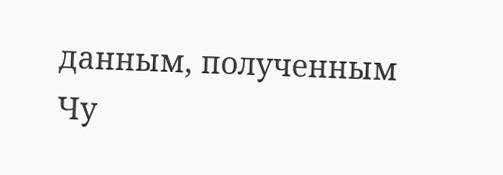данным, полученным Чу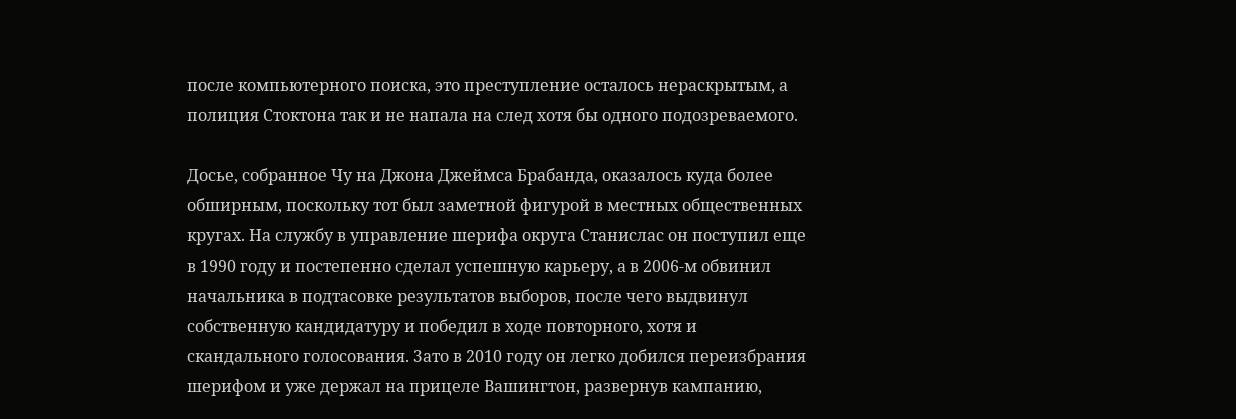после компьютерного поиска, это преступление осталось нераскрытым, а полиция Стоктона так и не напала на след хотя бы одного подозреваемого.

Досье, собранное Чу на Джона Джеймса Брабанда, оказалось куда более обширным, поскольку тот был заметной фигурой в местных общественных кругах. На службу в управление шерифа округа Станислас он поступил еще в 1990 году и постепенно сделал успешную карьеру, а в 2006-м обвинил начальника в подтасовке результатов выборов, после чего выдвинул собственную кандидатуру и победил в ходе повторного, хотя и скандального голосования. Зато в 2010 году он легко добился переизбрания шерифом и уже держал на прицеле Вашингтон, развернув кампанию,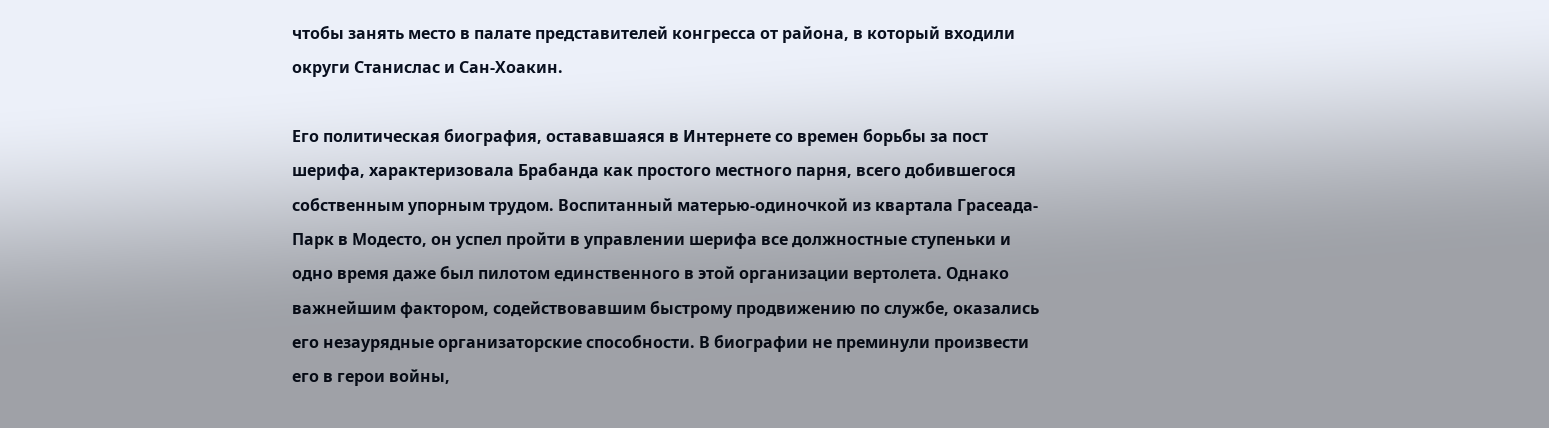чтобы занять место в палате представителей конгресса от района, в который входили округи Станислас и Сан-Хоакин.

Его политическая биография, остававшаяся в Интернете со времен борьбы за пост шерифа, характеризовала Брабанда как простого местного парня, всего добившегося собственным упорным трудом. Воспитанный матерью-одиночкой из квартала Грасеада-Парк в Модесто, он успел пройти в управлении шерифа все должностные ступеньки и одно время даже был пилотом единственного в этой организации вертолета. Однако важнейшим фактором, содействовавшим быстрому продвижению по службе, оказались его незаурядные организаторские способности. В биографии не преминули произвести его в герои войны,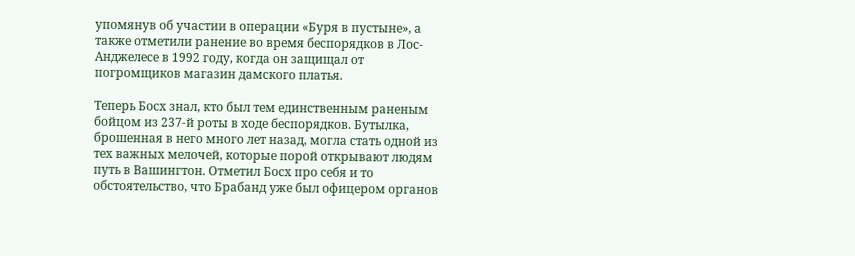упомянув об участии в операции «Буря в пустыне», а также отметили ранение во время беспорядков в Лос-Анджелесе в 1992 году, когда он защищал от погромщиков магазин дамского платья.

Теперь Босх знал, кто был тем единственным раненым бойцом из 237-й роты в ходе беспорядков. Бутылка, брошенная в него много лет назад, могла стать одной из тех важных мелочей, которые порой открывают людям путь в Вашингтон. Отметил Босх про себя и то обстоятельство, что Брабанд уже был офицером органов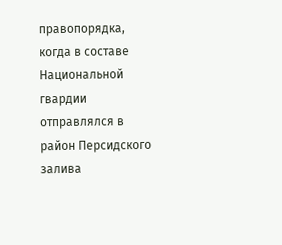правопорядка, когда в составе Национальной гвардии отправлялся в район Персидского залива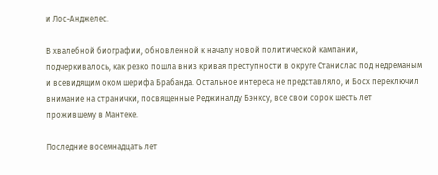и Лос-Анджелес.

В хвалебной биографии, обновленной к началу новой политической кампании, подчеркивалось, как резко пошла вниз кривая преступности в округе Станислас под недреманым и всевидящим оком шерифа Брабанда. Остальное интереса не представляло, и Босх переключил внимание на странички, посвященные Реджиналду Бэнксу, все свои сорок шесть лет прожившему в Мантеке.

Последние восемнадцать лет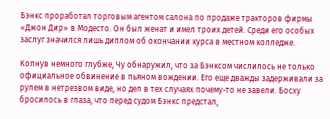Бэнкс проработал торговым агентом салона по продаже тракторов фирмы «Джон Дир» в Модесто. Он был женат и имел троих детей. Среди его особых заслуг значился лишь диплом об окончании курса в местном колледже.

Копнув немного глубже, Чу обнаружил, что за Бэнксом числилось не только официальное обвинение в пьяном вождении. Его еще дважды задерживали за рулем в нетрезвом виде, но дел в тех случаях почему-то не завели. Босху бросилось в глаза, что перед судом Бэнкс предстал,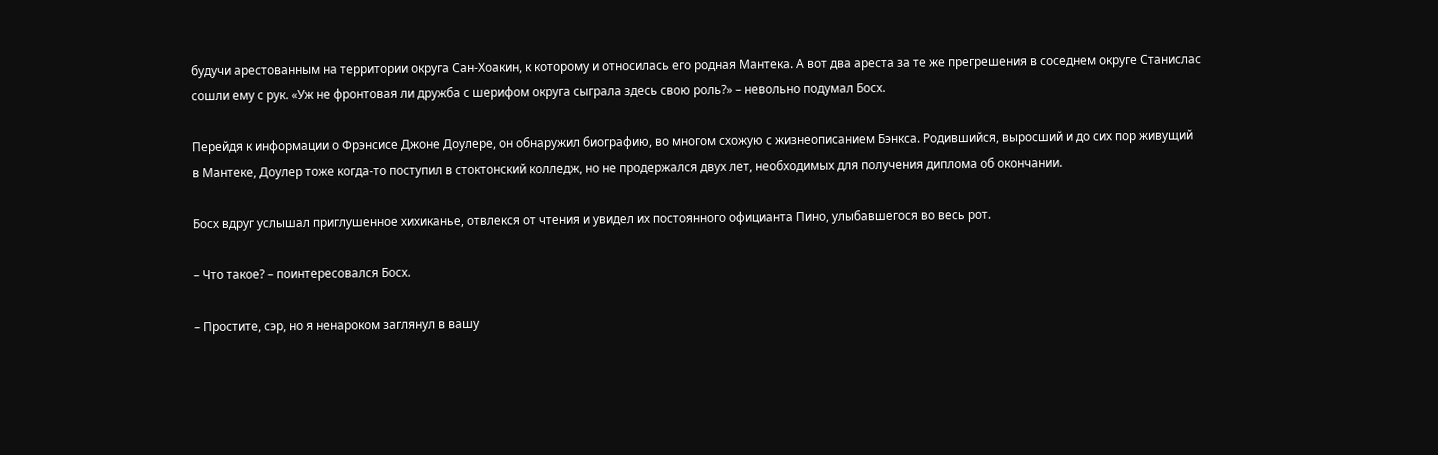будучи арестованным на территории округа Сан-Хоакин, к которому и относилась его родная Мантека. А вот два ареста за те же прегрешения в соседнем округе Станислас сошли ему с рук. «Уж не фронтовая ли дружба с шерифом округа сыграла здесь свою роль?» – невольно подумал Босх.

Перейдя к информации о Фрэнсисе Джоне Доулере, он обнаружил биографию, во многом схожую с жизнеописанием Бэнкса. Родившийся, выросший и до сих пор живущий в Мантеке, Доулер тоже когда-то поступил в стоктонский колледж, но не продержался двух лет, необходимых для получения диплома об окончании.

Босх вдруг услышал приглушенное хихиканье, отвлекся от чтения и увидел их постоянного официанта Пино, улыбавшегося во весь рот.

– Что такое? – поинтересовался Босх.

– Простите, сэр, но я ненароком заглянул в вашу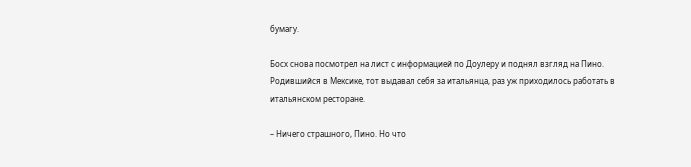бумагу.

Босх снова посмотрел на лист с информацией по Доулеру и поднял взгляд на Пино. Родившийся в Мексике, тот выдавал себя за итальянца, раз уж приходилось работать в итальянском ресторане.

– Ничего страшного, Пино. Но что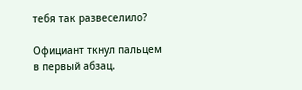тебя так развеселило?

Официант ткнул пальцем в первый абзац.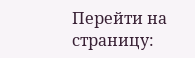Перейти на страницу: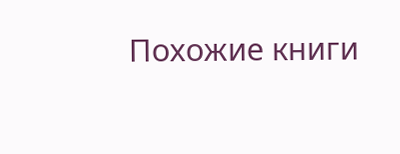Похожие книги